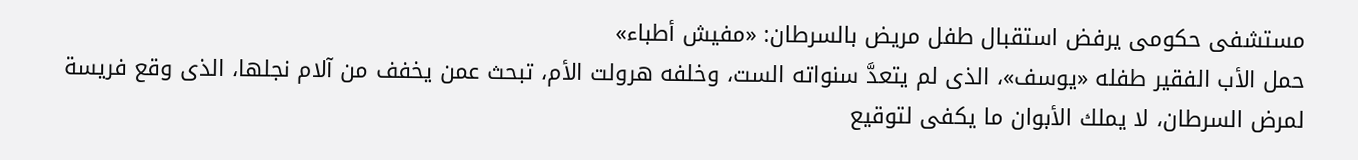مستشفى حكومى يرفض استقبال طفل مريض بالسرطان: «مفيش أطباء»
حمل الأب الفقير طفله «يوسف»، الذى لم يتعدَّ سنواته الست، وخلفه هرولت الأم، تبحث عمن يخفف من آلام نجلها، الذى وقع فريسة لمرض السرطان، لا يملك الأبوان ما يكفى لتوقيع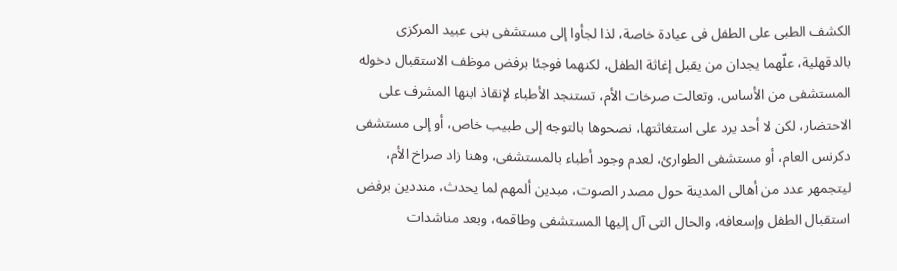الكشف الطبى على الطفل فى عيادة خاصة، لذا لجأوا إلى مستشفى بنى عبيد المركزى بالدقهلية، علّهما يجدان من يقبل إغاثة الطفل، لكنهما فوجئا برفض موظف الاستقبال دخوله المستشفى من الأساس. وتعالت صرخات الأم، تستنجد الأطباء لإنقاذ ابنها المشرف على الاحتضار، لكن لا أحد يرد على استغاثتها، نصحوها بالتوجه إلى طبيب خاص، أو إلى مستشفى دكرنس العام، أو مستشفى الطوارئ، لعدم وجود أطباء بالمستشفى، وهنا زاد صراخ الأم، ليتجمهر عدد من أهالى المدينة حول مصدر الصوت، مبدين ألمهم لما يحدث، منددين برفض استقبال الطفل وإسعافه، والحال التى آل إليها المستشفى وطاقمه، وبعد مناشدات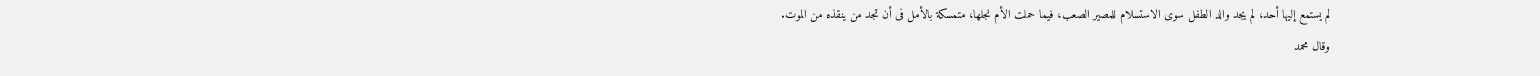لم يستمع إليها أحد، لم يجد والد الطفل سوى الاستسلام للمصير الصعب، فيما حملت الأم نجلها، متمسكة بالأمل فى أن تجد من ينقذه من الموت.
وقال محمد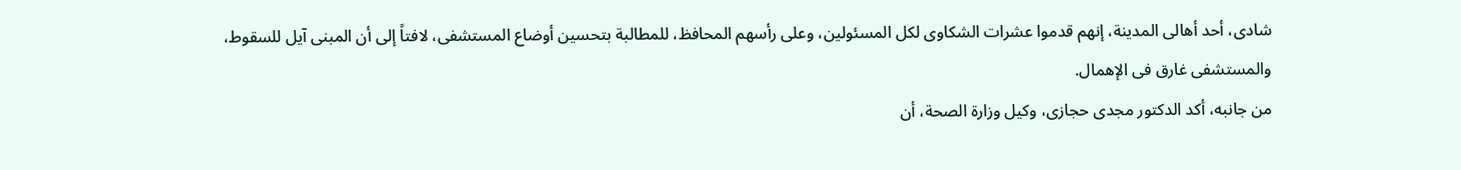شادى، أحد أهالى المدينة، إنهم قدموا عشرات الشكاوى لكل المسئولين، وعلى رأسهم المحافظ، للمطالبة بتحسين أوضاع المستشفى، لافتاً إلى أن المبنى آيل للسقوط، والمستشفى غارق فى الإهمال.
من جانبه، أكد الدكتور مجدى حجازى، وكيل وزارة الصحة، أن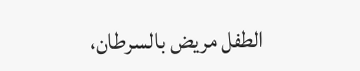الطفل مريض بالسرطان،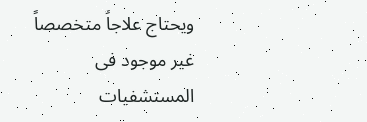ويحتاج علاجاً متخصصاً غير موجود فى المستشفيات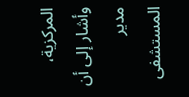المركزية، وأشار إلى أن مدير المستشفى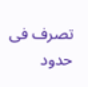تصرف فى حدود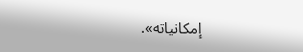إمكانياته».